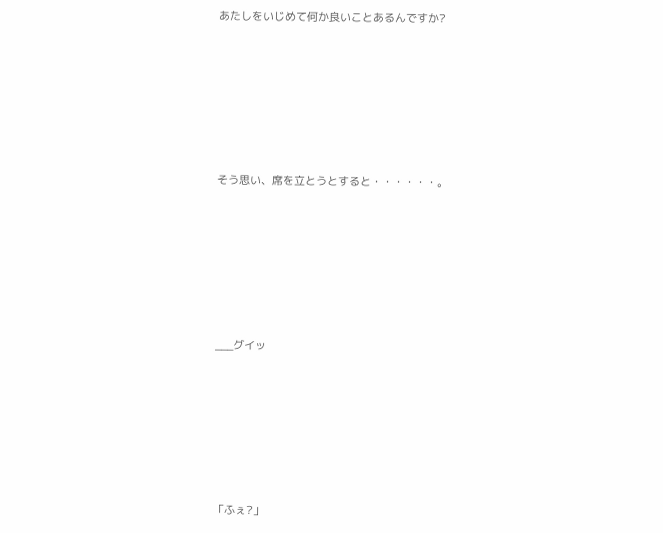あたしをいじめて何か良いことあるんですか?







そう思い、席を立とうとすると・・・・・・。







___グイッ







「ふぇ?」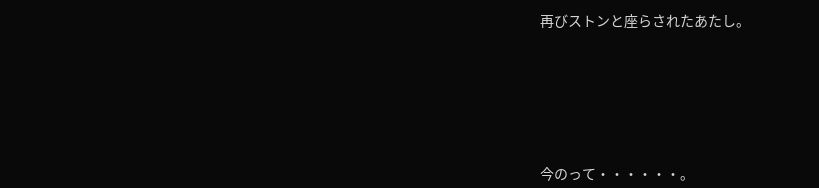再びストンと座らされたあたし。








今のって・・・・・・。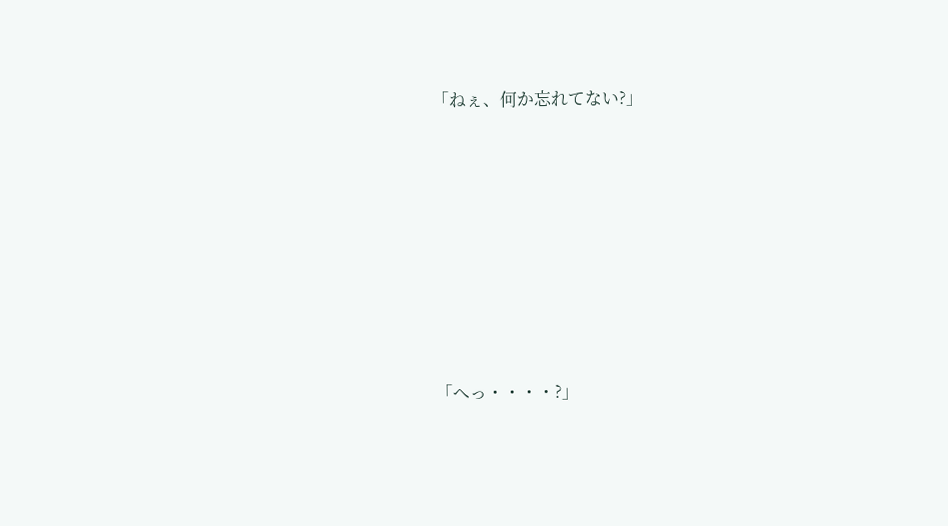「ねぇ、何か忘れてない?」








「へっ・・・・?」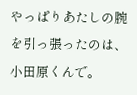やっぱりあたしの腕を引っ張ったのは、小田原くんで。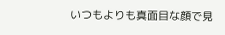いつもよりも真面目な顔で見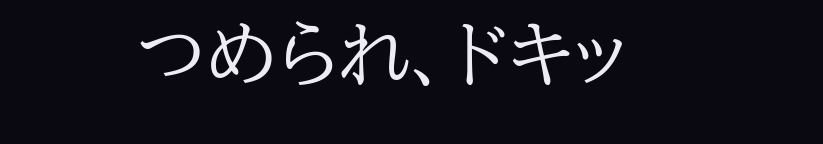つめられ、ドキッ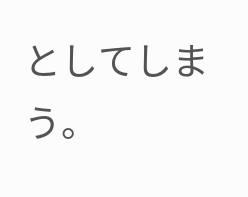としてしまう。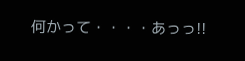何かって・・・・あっっ!!